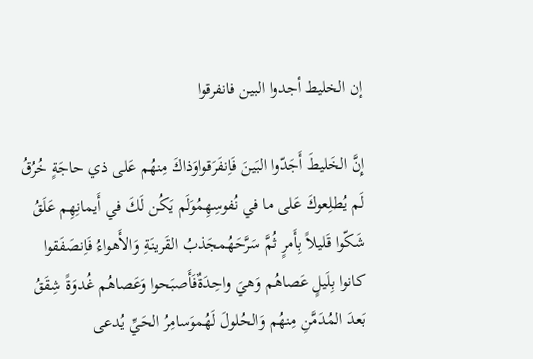إن الخليط أجدوا البين فانفرقوا

إِنَّ الخَليطَ أَجَدّوا البَينَ فَاِنفَرَقواوَذاكَ مِنهُم عَلى ذي حاجَةٍ خُرُقُ
لَم يُطلِعوكَ عَلى ما في نُفوسِهِمُوَلَم يَكُن لَكَ في أَيمانِهِم عَلَقُ
شَكّوا قَليلاً بِأَمرٍ ثُمَّ سَرَّحَهُمجَذبُ القَرينَةِ وَالأَهواءُ فَاِنصَفَقوا
كانوا بِلَيلٍ عَصاهُم وَهيَ واحِدَةٌفَأَصبَحوا وَعَصاهُم غُدوَةً شِقَقُ
بَعدَ المُدَمَّنِ مِنهُم وَالحُلولَ لَهُموَسامِرُ الحَيِّ يُدعى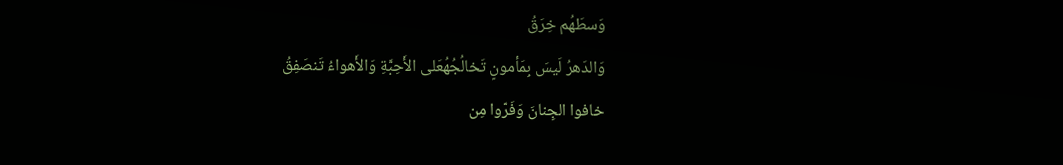وَسطَهُم خِرَقُ
وَالدَهرُ لَيسَ بِمَأمونٍ تَخالُجُهُعَلى الأَحِبَّةِ وَالأَهواءُ تَنصَفِقُ
خافوا الجِنانَ وَفَرّوا مِن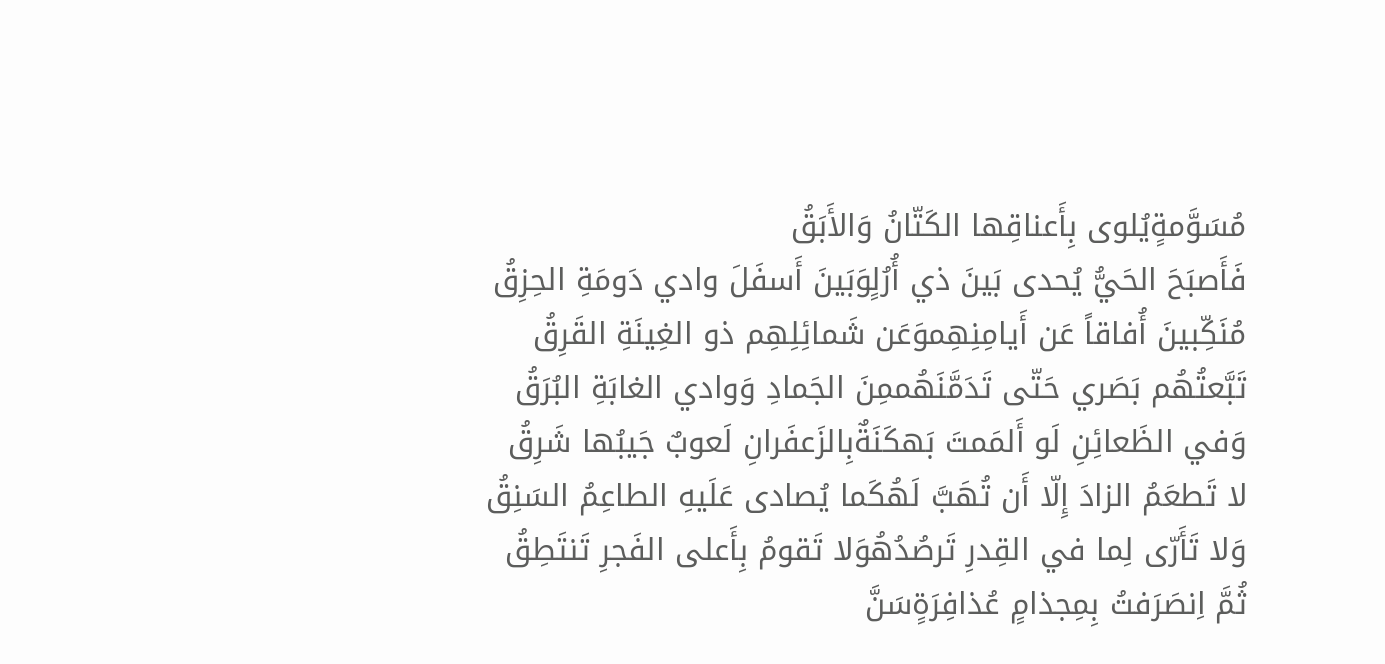مُسَوَّمةٍيُلوى بِأَعناقِها الكَتّانُ وَالأَبَقُ
فَأَصبَحَ الحَيُّ يُحدى بَينَ ذي أُرُلٍوَبَينَ أَسفَلَ وادي دَومَةِ الحِزِقُ
مُنَكِّبينَ أُفاقاً عَن أَيامِنِهِموَعَن شَمائِلِهِم ذو الغِينَةِ القَرِقُ
تَبَّعتُهُم بَصَري حَتّى تَدَمَّنَهُممِنَ الجَمادِ وَوادي الغابَةِ البُرَقُ
وَفي الظَعائِنِ لَو أَلمَمتَ بَهكَنَةٌبِالزَعفَرانِ لَعوبٌ جَيبُها شَرِقُ
لا تَطعَمُ الزادَ إِلّا أَن تُهَبَّ لَهُكَما يُصادى عَلَيهِ الطاعِمُ السَنِقُ
وَلا تَأَرّى لِما في القِدرِ تَرصُدُهُوَلا تَقومُ بِأَعلى الفَجرِ تَنتَطِقُ
ثُمَّ اِنصَرَفتُ بِمِجذامٍ عُذافِرَةٍسَنَّ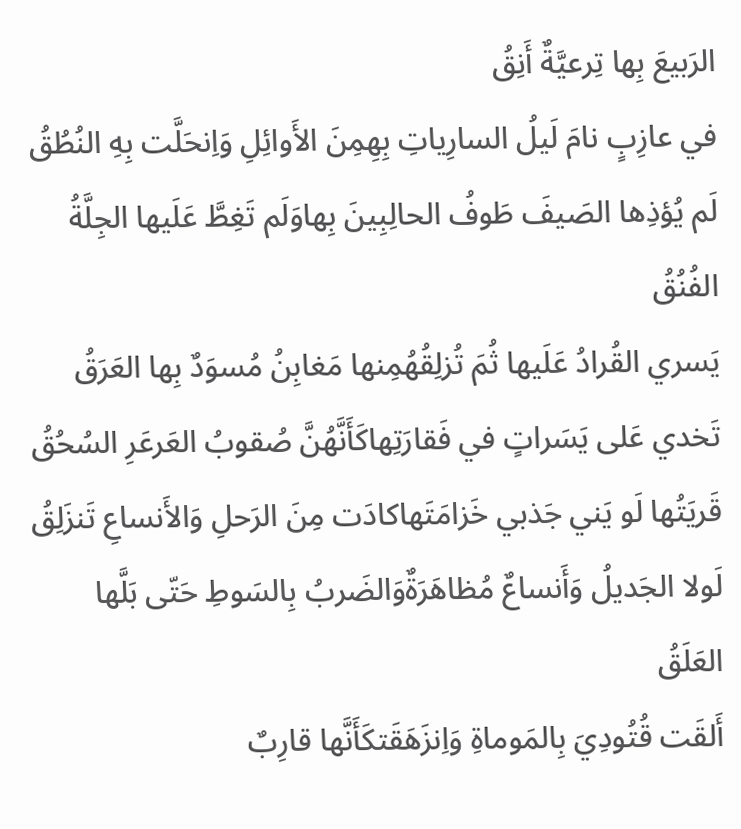الرَبيعَ بِها تِرعيَّةٌ أَنِقُ
في عازِبٍ نامَ لَيلُ السارِياتِ بِهِمِنَ الأَوائِلِ وَاِنحَلَّت بِهِ النُطُقُ
لَم يُؤذِها الصَيفَ طَوفُ الحالِبِينَ بِهاوَلَم تَغِطَّ عَلَيها الجِلَّةُ الفُنُقُ
يَسري القُرادُ عَلَيها ثُمَ تُزلِقُهُمِنها مَغابِنُ مُسوَدٌ بِها العَرَقُ
تَخدي عَلى يَسَراتٍ في فَقارَتِهاكَأَنَّهُنَّ صُقوبُ العَرعَرِ السُحُقُ
قَريَتُها لَو يَني جَذبي خَزامَتَهاكادَت مِنَ الرَحلِ وَالأَنساعِ تَنزَلِقُ
لَولا الجَديلُ وَأَنساعٌ مُظاهَرَةٌوَالضَربُ بِالسَوطِ حَتّى بَلَّها العَلَقُ
أَلقَت قُتُودِيَ بِالمَوماةِ وَاِنزَهَقَتكَأَنَّها قارِبٌ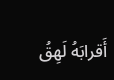أَقرابَهُ لَهِقُ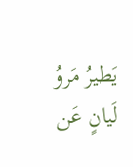يَطيرُ مَروُ لَيانٍ عَن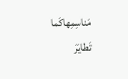مَناسِمِهاكَما تَطايَرَ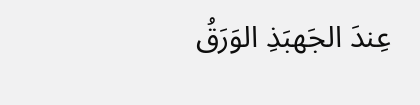عِندَ الجَهبَذِ الوَرَقُ